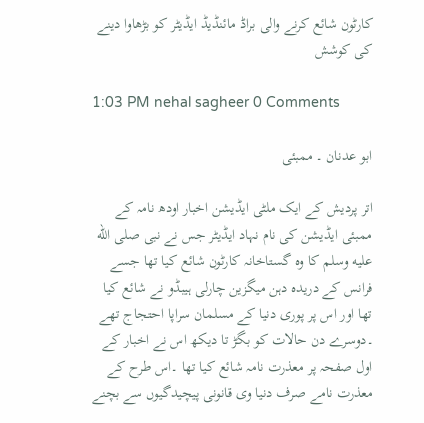کارٹون شائع کرنے والی براڈ مائنڈیڈ ایڈیٹر کو بڑھاوا دینے کی کوشش

1:03 PM nehal sagheer 0 Comments

ابو عدنان ۔ ممبئی

اتر پردیش کے ایک ملٹی ایڈیشن اخبار اودھ نامہ کے ممبئی ایڈیشن کی نام نہاد ایڈیٹر جس نے نبی صلى الله عليه وسلم کا وہ گستاخانہ کارٹون شائع کیا تھا جسے فرانس کے دریدہ دہن میگزین چارلی ہیبڈو نے شائع کیا تھا اور اس پر پوری دنیا کے مسلمان سراپا احتجاج تھے ۔دوسرے دن حالات کو بگڑ تا دیکھ اس نے اخبار کے اول صفحہ پر معذرت نامہ شائع کیا تھا ۔اس طرح کے معذرت نامے صرف دنیا وی قانونی پیچیدگیوں سے بچنے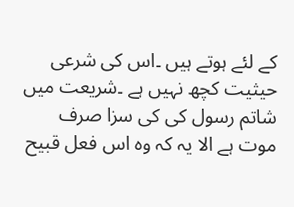کے لئے ہوتے ہیں ۔اس کی شرعی حیثیت کچھ نہیں ہے ۔شریعت میں شاتم رسول کی کی سزا صرف موت ہے الا یہ کہ وہ اس فعل قبیح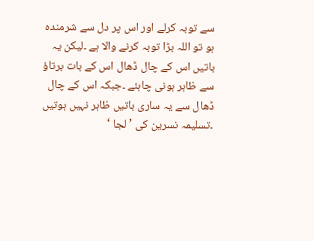سے توبہ کرلے اور اس پر دل سے شرمندہ ہو تو اللہ بڑا توبہ کرنے والا ہے ۔لیکن یہ باتیں اس کے چال ڈھال اس کے بات برتاؤ سے ظاہر ہونی چاہئے ۔جبکہ اس کے چال ڈھال سے یہ ساری باتیں ظاہر نہیں ہوتیں ۔تسلیمہ نسرین کی ’لجا ‘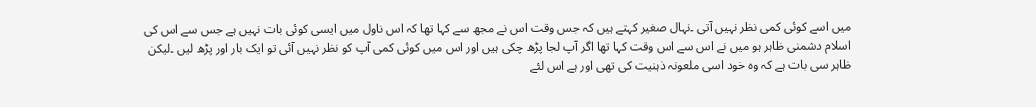میں اسے کوئی کمی نظر نہیں آتی ۔نہال صغیر کہتے ہیں کہ جس وقت اس نے مجھ سے کہا تھا کہ اس ناول میں ایسی کوئی بات نہیں ہے جس سے اس کی اسلام دشمنی ظاہر ہو میں نے اس سے اس وقت کہا تھا اگر آپ لجا پڑھ چکی ہیں اور اس میں کوئی کمی آپ کو نظر نہیں آئی تو ایک بار اور پڑھ لیں ۔لیکن ظاہر سی بات ہے کہ وہ خود اسی ملعونہ ذہنیت کی تھی اور ہے اس لئے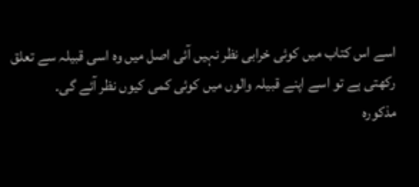اسے اس کتاب میں کوئی خرابی نظر نہیں آئی اصل میں وہ اسی قبیلہ سے تعلق رکھتی ہے تو اسے اپنے قبیلہ والوں میں کوئی کمی کیوں نظر آئے گی۔
مذکورہ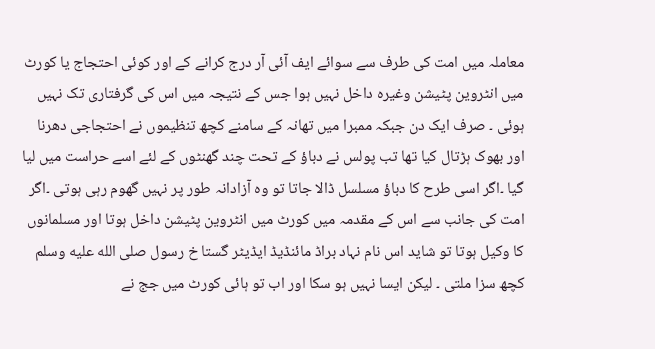معاملہ میں امت کی طرف سے سوائے ایف آئی آر درج کرانے کے اور کوئی احتجاج یا کورٹ میں انٹروین پٹیشن وغیرہ داخل نہیں ہوا جس کے نتیجہ میں اس کی گرفتاری تک نہیں ہوئی ۔ صرف ایک دن جبکہ ممبرا میں تھانہ کے سامنے کچھ تنظیموں نے احتجاجی دھرنا اور بھوک ہڑتال کیا تھا تب پولس نے دباؤ کے تحت چند گھنٹوں کے لئے اسے حراست میں لیا گیا ۔اگر اسی طرح کا دباؤ مسلسل ڈالا جاتا تو وہ آزادانہ طور پر نہیں گھوم رہی ہوتی ۔اگر امت کی جانب سے اس کے مقدمہ میں کورٹ میں انٹروین پٹیشن داخل ہوتا اور مسلمانوں کا وکیل ہوتا تو شاید اس نام نہاد براڈ مائنڈیڈ ایڈیٹر گستا خ رسول صلى الله عليه وسلم کچھ سزا ملتی ۔ لیکن ایسا نہیں ہو سکا اور اب تو ہائی کورٹ میں جج نے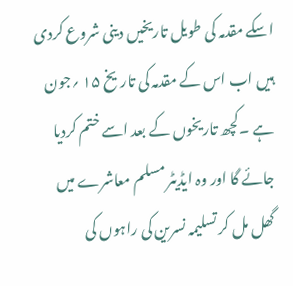اسکے مقدمہ کی طویل تاریخیں دینی شروع کردی ہیں اب اس کے مقدمہ کی تاریخ ۱۵ ؍جون ہے ۔کچھ تاریخوں کے بعد اسے ختم کردیا جائے گا اور وہ ایڈیٹر مسلم معاشرے میں گھل مل کر تسلیمہ نسرین کی راہوں کی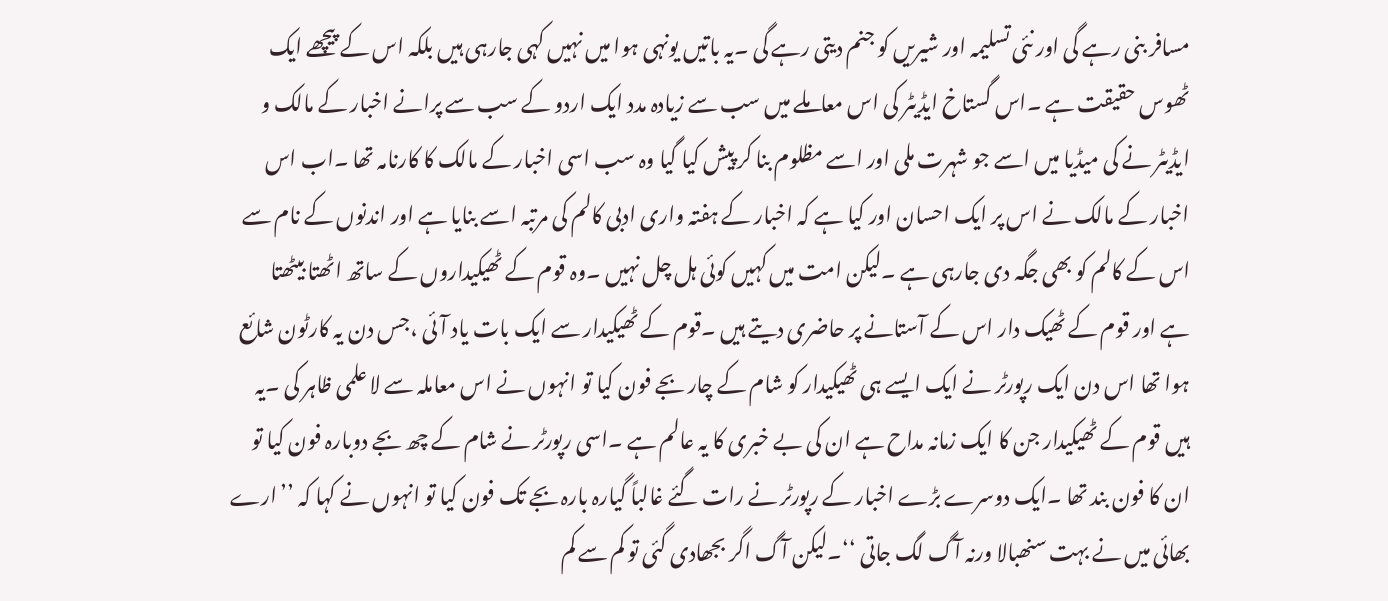مسافر بنی رہے گی اور نئی تسلیمہ اور شیریں کو جنم دیتی رہے گی ۔یہ باتیں یونہی ہوا میں نہیں کہی جارہی ہیں بلکہ اس کے پیچھے ایک ٹھوس حقیقت ہے ۔اس گستاخ ایڈیٹر کی اس معاملے میں سب سے زیادہ مدد ایک اردو کے سب سے پرانے اخبار کے مالک و ایڈیٹر نے کی میڈیا میں اسے جو شہرت ملی اور اسے مظلوم بنا کر پیش کیا گیا وہ سب اسی اخبار کے مالک کا کارنامہ تھا ۔اب اس اخبار کے مالک نے اس پر ایک احسان اور کیا ہے کہ اخبار کے ہفتہ واری ادبی کالم کی مرتبہ اسے بنایا ہے اور اندنوں کے نام سے اس کے کالم کو بھی جگہ دی جارہی ہے ۔لیکن امت میں کہیں کوئی ہل چل نہیں ۔وہ قوم کے ٹھیکیداروں کے ساتھ اٹھتا بیٹھتا ہے اور قوم کے ٹھیک دار اس کے آستانے پر حاضری دیتے ہیں ۔قوم کے ٹھیکیدار سے ایک بات یاد آئی ،جس دن یہ کارٹون شائع ہوا تھا اس دن ایک رپورٹر نے ایک ایسے ہی ٹھیکیدار کو شام کے چار بجے فون کیا تو انہوں نے اس معاملہ سے لا علمی ظاہر کی ۔یہ ہیں قوم کے ٹھیکیدار جن کا ایک زمانہ مداح ہے ان کی بے خبری کا یہ عالم ہے ۔اسی رپورٹر نے شام کے چھ بجے دوبارہ فون کیا تو ان کا فون بند تھا ۔ایک دوسرے بڑے اخبار کے رپورٹر نے رات گئے غالباً گیارہ بارہ بجے تک فون کیا تو انہوں نے کہا کہ ’’ارے بھائی میں نے بہت سنھبالا ورنہ آگ لگ جاتی ‘‘۔لیکن آگ اگر بجھادی گئی تو کم سے کم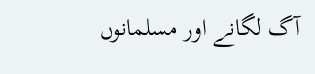آگ لگانے اور مسلمانوں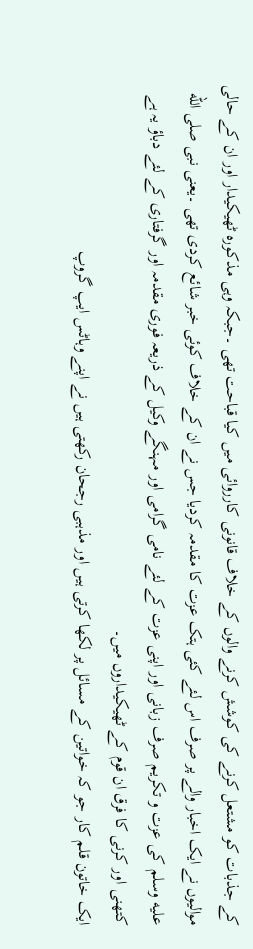کے جذبات کو مشتعل کرنے کی کوشش کرنے والوں کے خلاف قانونی کارروائی میں کیا قباحت تھی ۔جبکہ وہی مذکورہ ٹھیکیدار اور ان کے حالی موالیوں نے ایک اخبار والے پر صرف اس لئے کئی ہتک عزت کا مقدمہ کردیا جس نے ان کے خلاف کوئی خبر شائع کردی تھی ۔یعنی نبی صلى الله عليه وسلم کی عزت و تکریم صرف زبانی اور اپنی عزت کے لئے نامی گرامی اور مہنگے وکیل کے ذریعہ فوری مقدمہ اور گرفتاری کے لئے دباؤ یہ ہے کتھنی اور کرنی کا فرق ان قوم کے ٹھیکیداروں میں۔
ایک خاتون قلم کار جو کہ خواتین کے مسائل پر لکھا کرتی ہیں اور مذہبی رجحان رکھتی ہیں نے اپنے وہاٹس ایپ گروپ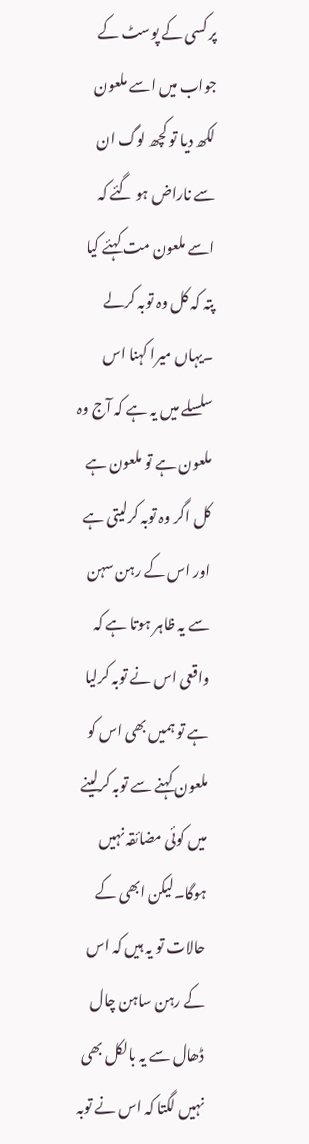پر کسی کے پوسٹ کے جواب میں اسے ملعون لکھ دیا تو کچھ لوگ ان سے ناراض ہو گئے کہ اسے ملعون مت کہئے کیا پتہ کہ کل وہ توبہ کرلے ۔یہاں میرا کہنا اس سلسلے میں یہ ہے کہ آج وہ ملعون ہے تو ملعون ہے کل اگر وہ توبہ کرلیتی ہے اور اس کے رہن سہن سے یہ ظاہر ہوتا ہے کہ واقعی اس نے توبہ کرلیا ہے تو ہمیں بھی اس کو ملعون کہنے سے توبہ کرلینے میں کوئی مضائقہ نہیں ہوگا۔لیکن ابھی کے حالات تو یہ ہیں کہ اس کے رہن ساہن چال ڈھال سے یہ بالکل بھی نہیں لگتا کہ اس نے توبہ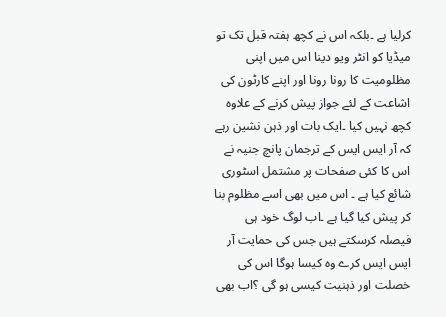کرلیا ہے ۔بلکہ اس نے کچھ ہفتہ قبل تک تو میڈیا کو انٹر ویو دینا اس میں اپنی مظلومیت کا رونا رونا اور اپنے کارٹون کی اشاعت کے لئے جواز پیش کرنے کے علاوہ کچھ نہیں کیا ۔ایک بات اور ذہن نشین رہے کہ آر ایس ایس کے ترجمان پانچ جنیہ نے اس کا کئی صفحات پر مشتمل اسٹوری شائع کیا ہے ۔ اس میں بھی اسے مظلوم بنا کر پیش کیا گیا ہے ۔اب لوگ خود ہی فیصلہ کرسکتے ہیں جس کی حمایت آر ایس ایس کرے وہ کیسا ہوگا اس کی خصلت اور ذہنیت کیسی ہو گی ؟اب بھی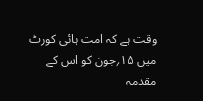وقت ہے کہ امت ہائی کورٹ میں ۱۵؍جون کو اس کے مقدمہ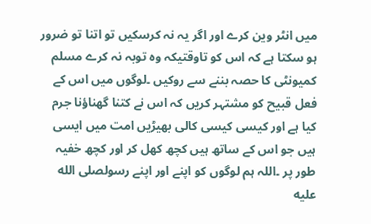میں انٹر وین کرے اور اگر یہ نہ کرسکیں تو اتنا تو ضرور ہو سکتا ہے کہ اس کو تاوقتیکہ وہ توبہ نہ کرے مسلم کمیونٹی کا حصہ بننے سے روکیں ۔لوگوں میں اس کے فعل قبیح کو مشتہر کریں کہ اس نے کتنا گھناؤنا جرم کیا ہے اور کیسی کیسی کالی بھیڑیں امت میں ایسی ہیں جو اس کے ساتھ ہیں کچھ کھل کر اور کچھ خفیہ طور پر ۔اللہ ہم لوگوں کو اپنے اور اپنے رسولصلى الله عليه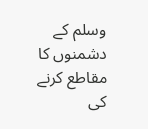وسلم کے دشمنوں کا مقاطع کرنے کی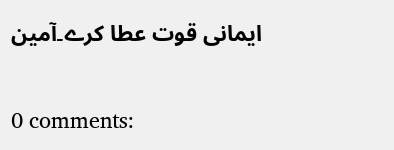ایمانی قوت عطا کرے۔آمین

0 comments: